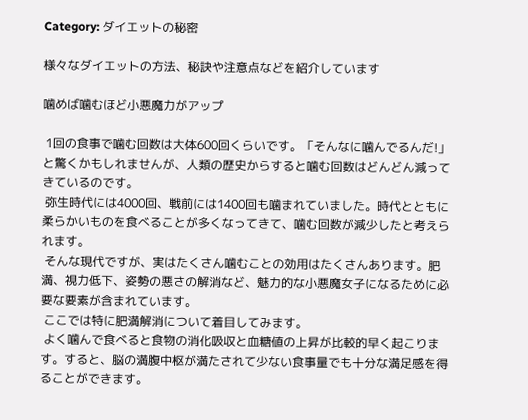Category: ダイエットの秘密

様々なダイエットの方法、秘訣や注意点などを紹介しています

噛めば噛むほど小悪魔力がアップ

 1回の食事で噛む回数は大体600回くらいです。「そんなに噛んでるんだ!」と驚くかもしれませんが、人類の歴史からすると噛む回数はどんどん減ってきているのです。
 弥生時代には4000回、戦前には1400回も噛まれていました。時代とともに柔らかいものを食べることが多くなってきて、噛む回数が減少したと考えられます。
 そんな現代ですが、実はたくさん噛むことの効用はたくさんあります。肥満、視力低下、姿勢の悪さの解消など、魅力的な小悪魔女子になるために必要な要素が含まれています。
 ここでは特に肥満解消について着目してみます。
 よく噛んで食べると食物の消化吸収と血糖値の上昇が比較的早く起こります。すると、脳の満腹中枢が満たされて少ない食事量でも十分な満足感を得ることができます。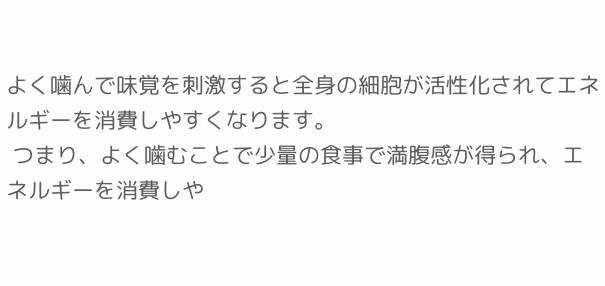よく噛んで味覚を刺激すると全身の細胞が活性化されてエネルギーを消費しやすくなります。
 つまり、よく噛むことで少量の食事で満腹感が得られ、エネルギーを消費しや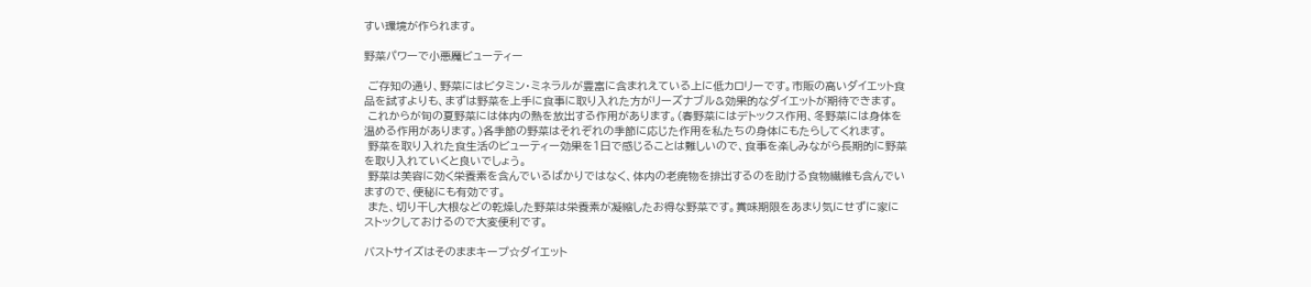すい環境が作られます。

野菜パワーで小悪魔ビューティー

 ご存知の通り、野菜にはビタミン・ミネラルが豊富に含まれえている上に低カロリーです。市販の高いダイエット食品を試すよりも、まずは野菜を上手に食事に取り入れた方がリーズナブル&効果的なダイエットが期待できます。
 これからが旬の夏野菜には体内の熱を放出する作用があります。(春野菜にはデトックス作用、冬野菜には身体を温める作用があります。)各季節の野菜はそれぞれの季節に応じた作用を私たちの身体にもたらしてくれます。
 野菜を取り入れた食生活のビューティー効果を1日で感じることは難しいので、食事を楽しみながら長期的に野菜を取り入れていくと良いでしょう。
 野菜は美容に効く栄養素を含んでいるばかりではなく、体内の老廃物を排出するのを助ける食物繊維も含んでいますので、便秘にも有効です。
 また、切り干し大根などの乾燥した野菜は栄養素が凝縮したお得な野菜です。賞味期限をあまり気にせずに家にストックしておけるので大変便利です。

バストサイズはそのままキープ☆ダイエット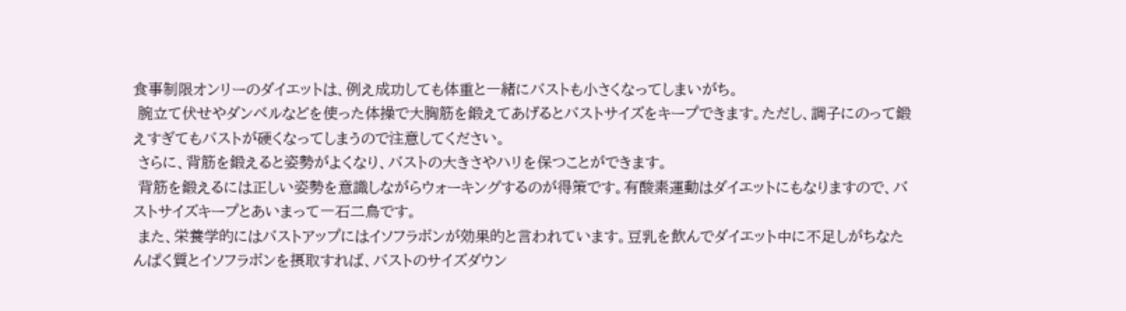食事制限オンリーのダイエットは、例え成功しても体重と一緒にバストも小さくなってしまいがち。
 腕立て伏せやダンベルなどを使った体操で大胸筋を鍛えてあげるとバストサイズをキープできます。ただし、調子にのって鍛えすぎてもバストが硬くなってしまうので注意してください。
 さらに、背筋を鍛えると姿勢がよくなり、バストの大きさやハリを保つことができます。
 背筋を鍛えるには正しい姿勢を意識しながらウォーキングするのが得策です。有酸素運動はダイエットにもなりますので、バストサイズキープとあいまって一石二鳥です。
 また、栄養学的にはバストアップにはイソフラボンが効果的と言われています。豆乳を飲んでダイエット中に不足しがちなたんぱく質とイソフラボンを摂取すれば、バストのサイズダウン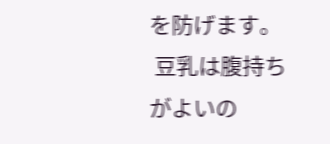を防げます。
 豆乳は腹持ちがよいの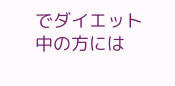でダイエット中の方には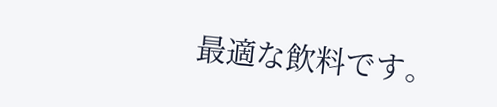最適な飲料です。